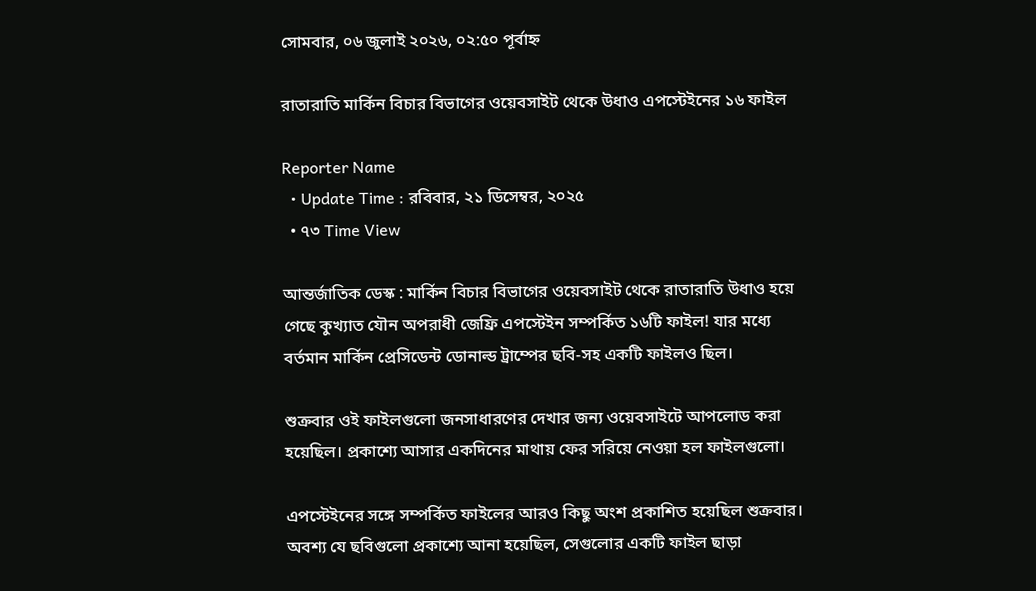সোমবার, ০৬ জুলাই ২০২৬, ০২:৫০ পূর্বাহ্ন

রাতারাতি মার্কিন বিচার বিভাগের ওয়েবসাইট থেকে উধাও এপস্টেইনের ১৬ ফাইল

Reporter Name
  • Update Time : রবিবার, ২১ ডিসেম্বর, ২০২৫
  • ৭৩ Time View

আন্তর্জাতিক ডেস্ক : মার্কিন বিচার বিভাগের ওয়েবসাইট থেকে রাতারাতি উধাও হয়ে গেছে কুখ্যাত যৌন অপরাধী জেফ্রি এপস্টেইন সম্পর্কিত ১৬টি ফাইল! যার মধ্যে বর্তমান মার্কিন প্রেসিডেন্ট ডোনাল্ড ট্রাম্পের ছবি-সহ একটি ফাইলও ছিল।

শুক্রবার ওই ফাইলগুলো জনসাধারণের দেখার জন্য ওয়েবসাইটে আপলোড করা হয়েছিল। প্রকাশ্যে আসার একদিনের মাথায় ফের সরিয়ে নেওয়া হল ফাইলগুলো।

এপস্টেইনের সঙ্গে সম্পর্কিত ফাইলের আরও কিছু অংশ প্রকাশিত হয়েছিল শুক্রবার। অবশ্য যে ছবিগুলো প্রকাশ্যে আনা হয়েছিল, সেগুলোর একটি ফাইল ছাড়া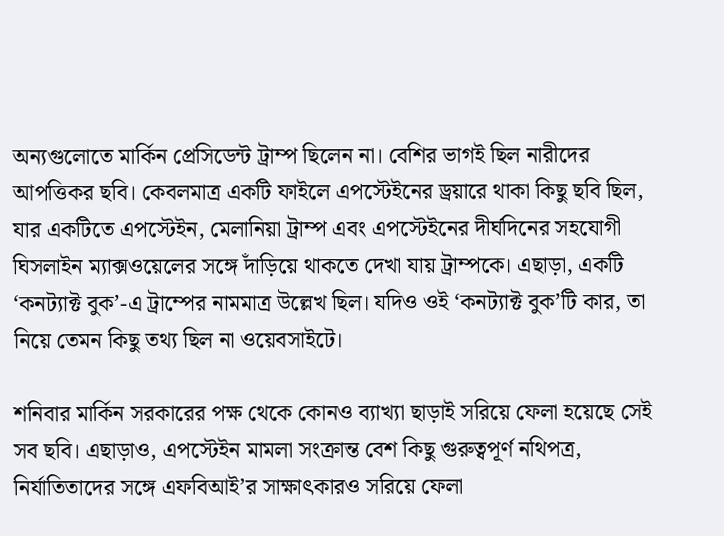অন্যগুলোতে মার্কিন প্রেসিডেন্ট ট্রাম্প ছিলেন না। বেশির ভাগই ছিল নারীদের আপত্তিকর ছবি। কেবলমাত্র একটি ফাইলে এপস্টেইনের ড্রয়ারে থাকা কিছু ছবি ছিল, যার একটিতে এপস্টেইন, মেলানিয়া ট্রাম্প এবং এপস্টেইনের দীর্ঘদিনের সহযোগী ঘিসলাইন ম্যাক্সওয়েলের সঙ্গে দাঁড়িয়ে থাকতে দেখা যায় ট্রাম্পকে। এছাড়া, একটি ‘কনট্যাক্ট বুক’-এ ট্রাম্পের নামমাত্র উল্লেখ ছিল। যদিও ওই ‘কনট্যাক্ট বুক’টি কার, তা নিয়ে তেমন কিছু তথ্য ছিল না ওয়েবসাইটে।

শনিবার মার্কিন সরকারের পক্ষ থেকে কোনও ব্যাখ্যা ছাড়াই সরিয়ে ফেলা হয়েছে সেই সব ছবি। এছাড়াও, এপস্টেইন মামলা সংক্রান্ত বেশ কিছু গুরুত্বপূর্ণ নথিপত্র, নির্যাতিতাদের সঙ্গে এফবিআই’র সাক্ষাৎকারও সরিয়ে ফেলা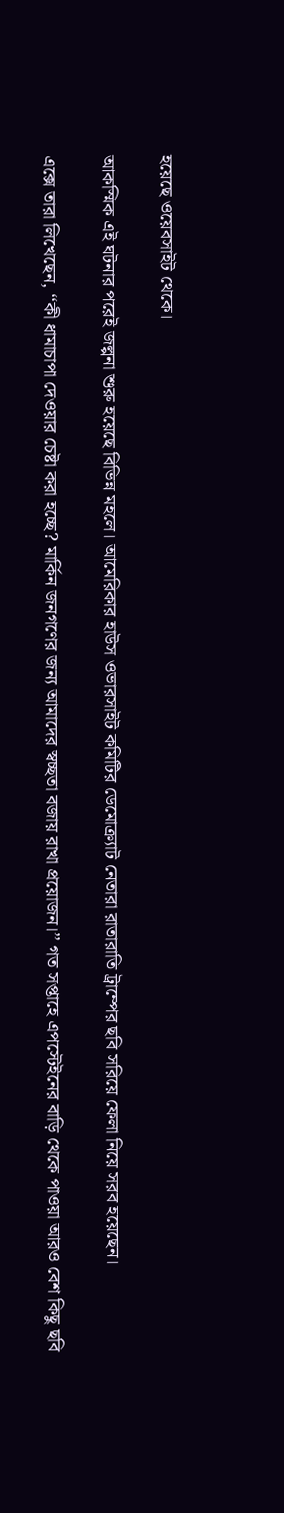হয়েছে ওয়েবসাইট থেকে।

আকস্মিক এই ঘটনার পরেই জল্পনা শুরু হয়েছে বিভিন্ন মহলে। আমেরিকার হাউস ওভারসাইট কমিটির ডেমোক্র্যাট নেতারা রাতারাতি ট্রাম্পের ছবি সরিয়ে ফেলা নিয়ে সরব হয়েছেন।

এক্সে তারা লিখেছেন, ‘‘কী ধামাচাপা দেওয়ার চেষ্টা করা হচ্ছে? মার্কিন জনগণের জন্য আমাদের স্বচ্ছতা বজায় রাখা প্রয়োজন।’’ গত সপ্তাহে এপস্টেইনের বাড়ি থেকে পাওয়া আরও বেশ কিছু ছবি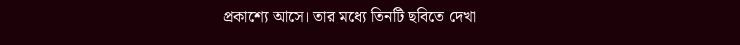প্রকাশ্যে আসে। তার মধ্যে তিনটি ছবিতে দেখা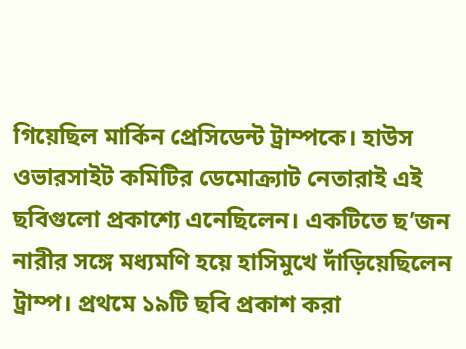গিয়েছিল মার্কিন প্রেসিডেন্ট ট্রাম্পকে। হাউস ওভারসাইট কমিটির ডেমোক্র্যাট নেতারাই এই ছবিগুলো প্রকাশ্যে এনেছিলেন। একটিতে ছ’জন নারীর সঙ্গে মধ্যমণি হয়ে হাসিমুখে দাঁড়িয়েছিলেন ট্রাম্প। প্রথমে ১৯টি ছবি প্রকাশ করা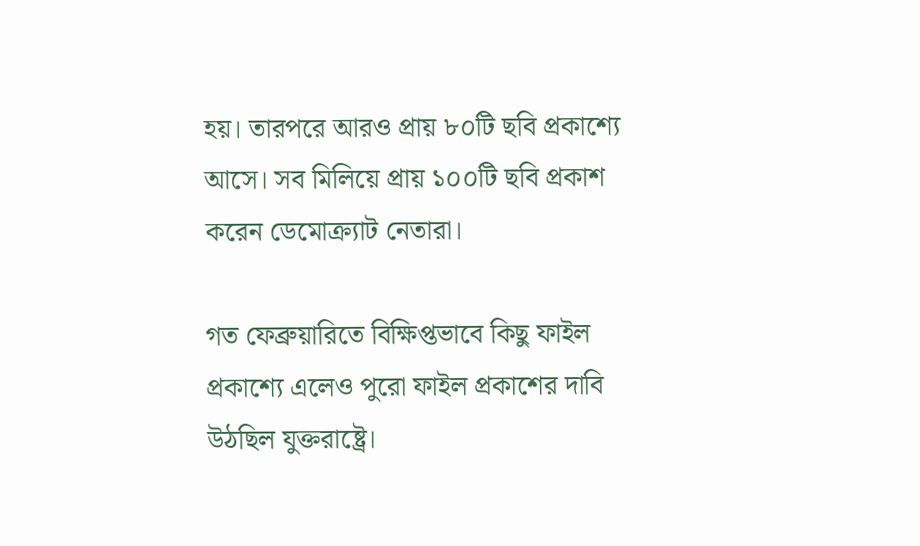হয়। তারপরে আরও প্রায় ৮০টি ছবি প্রকাশ্যে আসে। সব মিলিয়ে প্রায় ১০০টি ছবি প্রকাশ করেন ডেমোক্র্যাট নেতারা।

গত ফেব্রুয়ারিতে বিক্ষিপ্তভাবে কিছু ফাইল প্রকাশ্যে এলেও পুরো ফাইল প্রকাশের দাবি উঠছিল যুক্তরাষ্ট্রে।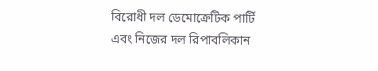বিরোধী দল ডেমোক্রেটিক পার্টি এবং নিজের দল রিপাবলিকান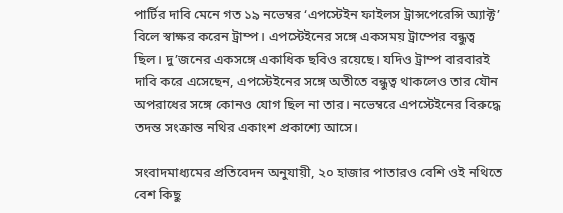পার্টির দাবি মেনে গত ১৯ নভেম্বর ‘এপস্টেইন ফাইলস ট্রান্সপেরেন্সি অ্যাক্ট’ বিলে স্বাক্ষর করেন ট্রাম্প। এপস্টেইনের সঙ্গে একসময় ট্রাম্পের বন্ধুত্ব ছিল। দু’জনের একসঙ্গে একাধিক ছবিও রয়েছে। যদিও ট্রাম্প বারবারই দাবি করে এসেছেন, এপস্টেইনের সঙ্গে অতীতে বন্ধুত্ব থাকলেও তার যৌন অপরাধের সঙ্গে কোনও যোগ ছিল না তার। নভেম্বরে এপস্টেইনের বিরুদ্ধে তদন্ত সংক্রান্ত নথির একাংশ প্রকাশ্যে আসে।

সংবাদমাধ্যমের প্রতিবেদন অনুযায়ী, ২০ হাজার পাতারও বেশি ওই নথিতে বেশ কিছু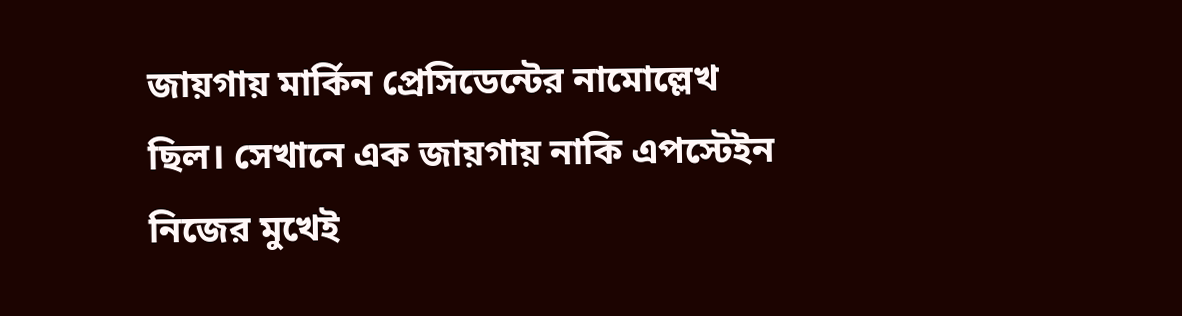জায়গায় মার্কিন প্রেসিডেন্টের নামোল্লেখ ছিল। সেখানে এক জায়গায় নাকি এপস্টেইন নিজের মুখেই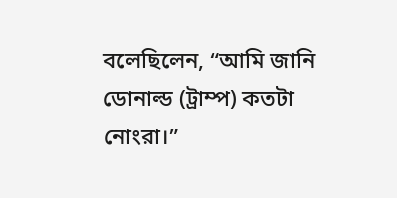বলেছিলেন, “আমি জানি ডোনাল্ড (ট্রাম্প) কতটা নোংরা।”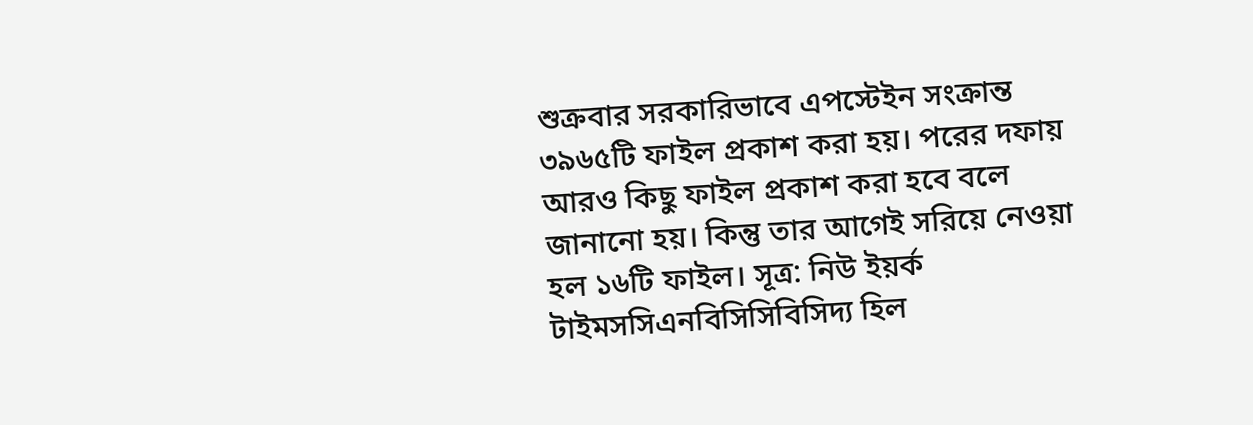শুক্রবার সরকারিভাবে এপস্টেইন সংক্রান্ত ৩৯৬৫টি ফাইল প্রকাশ করা হয়। পরের দফায় আরও কিছু ফাইল প্রকাশ করা হবে বলে জানানো হয়। কিন্তু তার আগেই সরিয়ে নেওয়া হল ১৬টি ফাইল। সূত্র: নিউ ইয়র্ক টাইমসসিএনবিসিসিবিসিদ্য হিল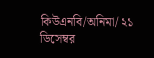কিউএনবি/অনিমা/ ২১ ডিসেম্বর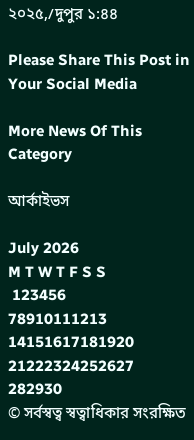২০২৫,/দুপুর ১:৪৪

Please Share This Post in Your Social Media

More News Of This Category

আর্কাইভস

July 2026
M T W T F S S
 123456
78910111213
14151617181920
21222324252627
282930
© সর্বস্বত্ব স্বত্বাধিকার সংরক্ষিত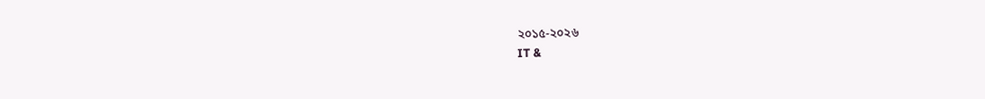২০১৫-২০২৬
IT &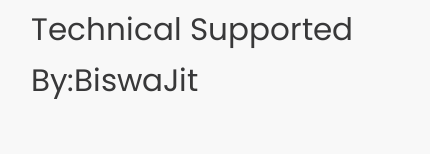Technical Supported By:BiswaJit